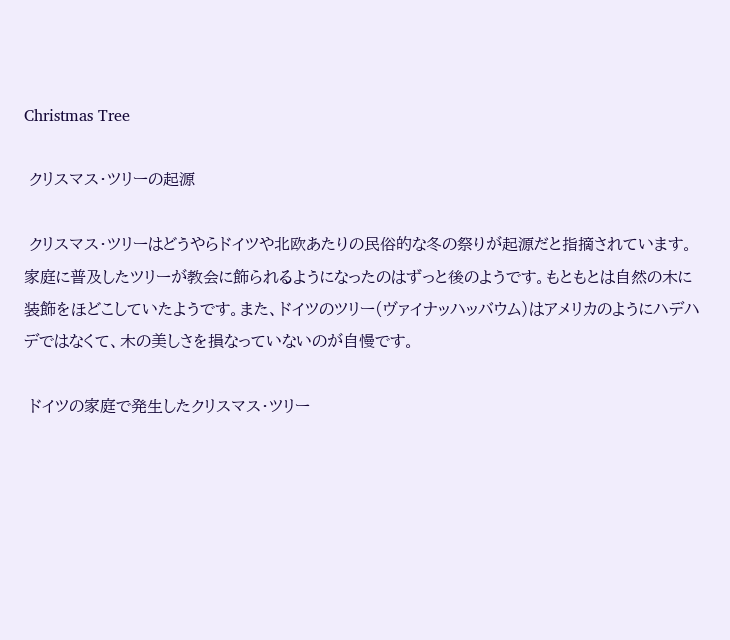Christmas Tree

 クリスマス・ツリーの起源

 クリスマス・ツリーはどうやらドイツや北欧あたりの民俗的な冬の祭りが起源だと指摘されています。家庭に普及したツリーが教会に飾られるようになったのはずっと後のようです。もともとは自然の木に装飾をほどこしていたようです。また、ドイツのツリー(ヴァイナッハッバウム)はアメリカのようにハデハデではなくて、木の美しさを損なっていないのが自慢です。

 ドイツの家庭で発生したクリスマス・ツリー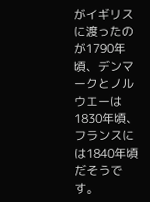がイギリスに渡ったのが1790年頃、デンマークとノルウエーは1830年頃、フランスには1840年頃だそうです。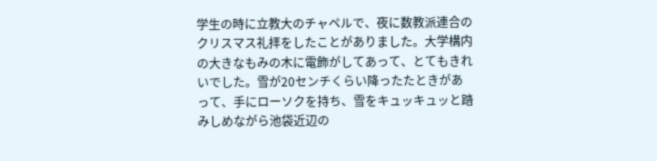学生の時に立教大のチャペルで、夜に数教派連合のクリスマス礼拝をしたことがありました。大学構内の大きなもみの木に電飾がしてあって、とてもきれいでした。雪が20センチくらい降ったたときがあって、手にローソクを持ち、雪をキュッキュッと踏みしめながら池袋近辺の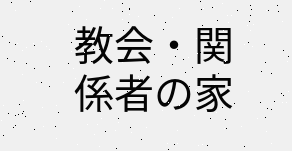教会・関係者の家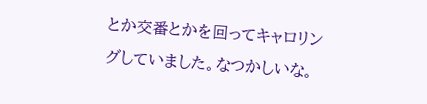とか交番とかを回ってキャロリングしていました。なつかしいな。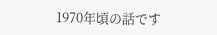1970年頃の話です